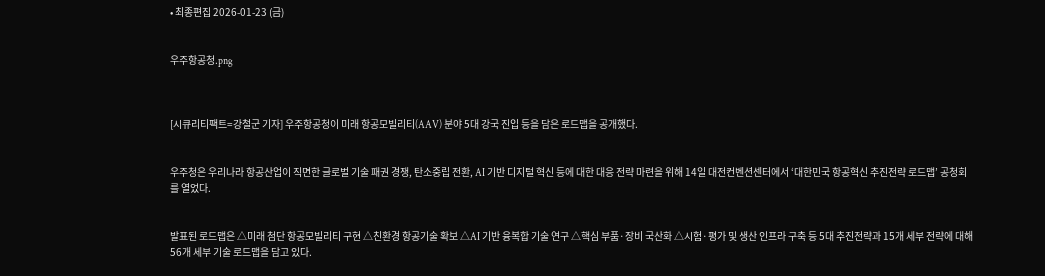• 최종편집 2026-01-23 (금)


우주항공청.png



[시큐리티팩트=강철군 기자] 우주항공청이 미래 항공모빌리티(AAV) 분야 5대 강국 진입 등을 담은 로드맵을 공개했다.


우주청은 우리나라 항공산업이 직면한 글로벌 기술 패권 경쟁, 탄소중립 전환, AI 기반 디지털 혁신 등에 대한 대응 전략 마련을 위해 14일 대전컨벤션센터에서 ‘대한민국 항공혁신 추진전략 로드맵’ 공청회를 열었다.


발표된 로드맵은 △미래 첨단 항공모빌리티 구현 △친환경 항공기술 확보 △AI 기반 융복합 기술 연구 △핵심 부품·장비 국산화 △시험·평가 및 생산 인프라 구축 등 5대 추진전략과 15개 세부 전략에 대해 56개 세부 기술 로드맵을 담고 있다.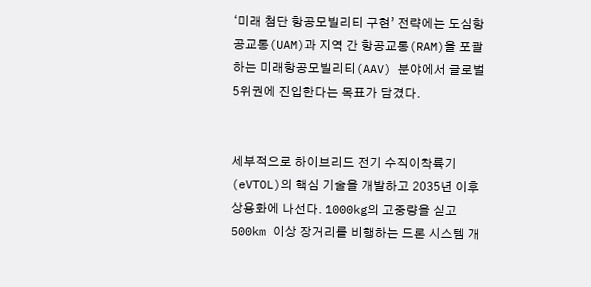‘미래 첨단 항공모빌리티 구현’ 전략에는 도심항공교통(UAM)과 지역 간 항공교통(RAM)을 포괄하는 미래항공모빌리티(AAV) 분야에서 글로벌 5위권에 진입한다는 목표가 담겼다.


세부적으로 하이브리드 전기 수직이착륙기(eVTOL)의 핵심 기술을 개발하고 2035년 이후 상용화에 나선다. 1000kg의 고중량을 싣고 500km 이상 장거리를 비행하는 드론 시스템 개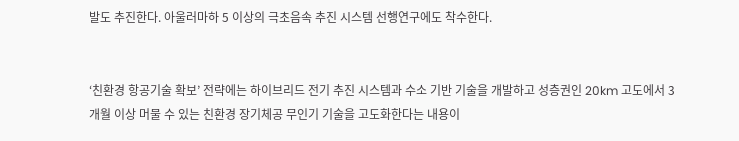발도 추진한다. 아울러마하 5 이상의 극초음속 추진 시스템 선행연구에도 착수한다.


‘친환경 항공기술 확보’ 전략에는 하이브리드 전기 추진 시스템과 수소 기반 기술을 개발하고 성층권인 20km 고도에서 3개월 이상 머물 수 있는 친환경 장기체공 무인기 기술을 고도화한다는 내용이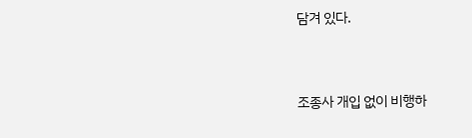담겨 있다.


조종사 개입 없이 비행하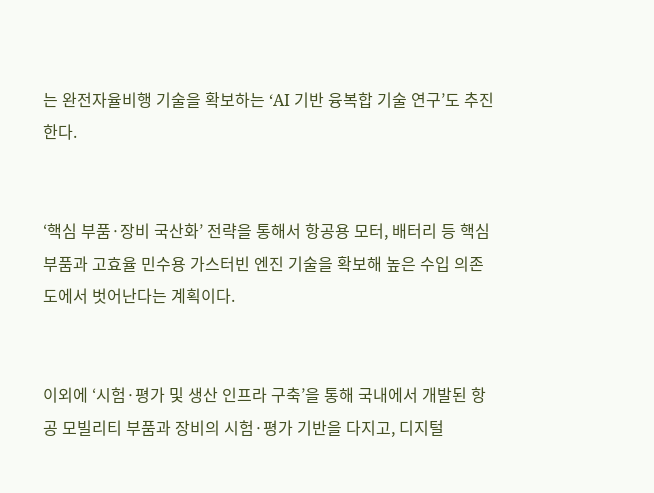는 완전자율비행 기술을 확보하는 ‘AI 기반 융복합 기술 연구’도 추진한다.


‘핵심 부품·장비 국산화’ 전략을 통해서 항공용 모터, 배터리 등 핵심 부품과 고효율 민수용 가스터빈 엔진 기술을 확보해 높은 수입 의존도에서 벗어난다는 계획이다.


이외에 ‘시험·평가 및 생산 인프라 구축’을 통해 국내에서 개발된 항공 모빌리티 부품과 장비의 시험·평가 기반을 다지고, 디지털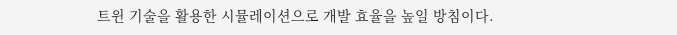트윈 기술을 활용한 시뮬레이션으로 개발 효율을 높일 방침이다.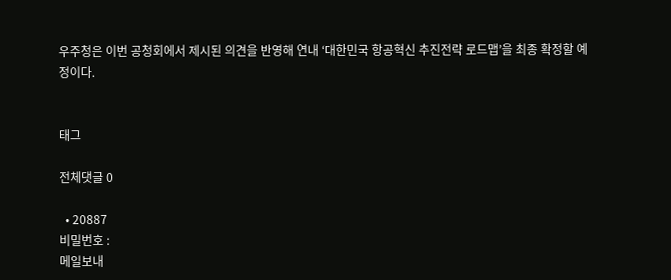우주청은 이번 공청회에서 제시된 의견을 반영해 연내 ‘대한민국 항공혁신 추진전략 로드맵’을 최종 확정할 예정이다.


태그

전체댓글 0

  • 20887
비밀번호 :
메일보내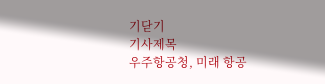기닫기
기사제목
우주항공청, 미래 항공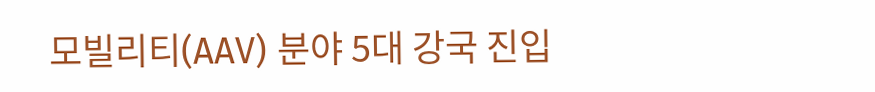모빌리티(AAV) 분야 5대 강국 진입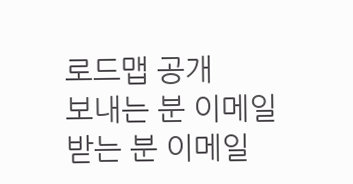로드맵 공개
보내는 분 이메일
받는 분 이메일